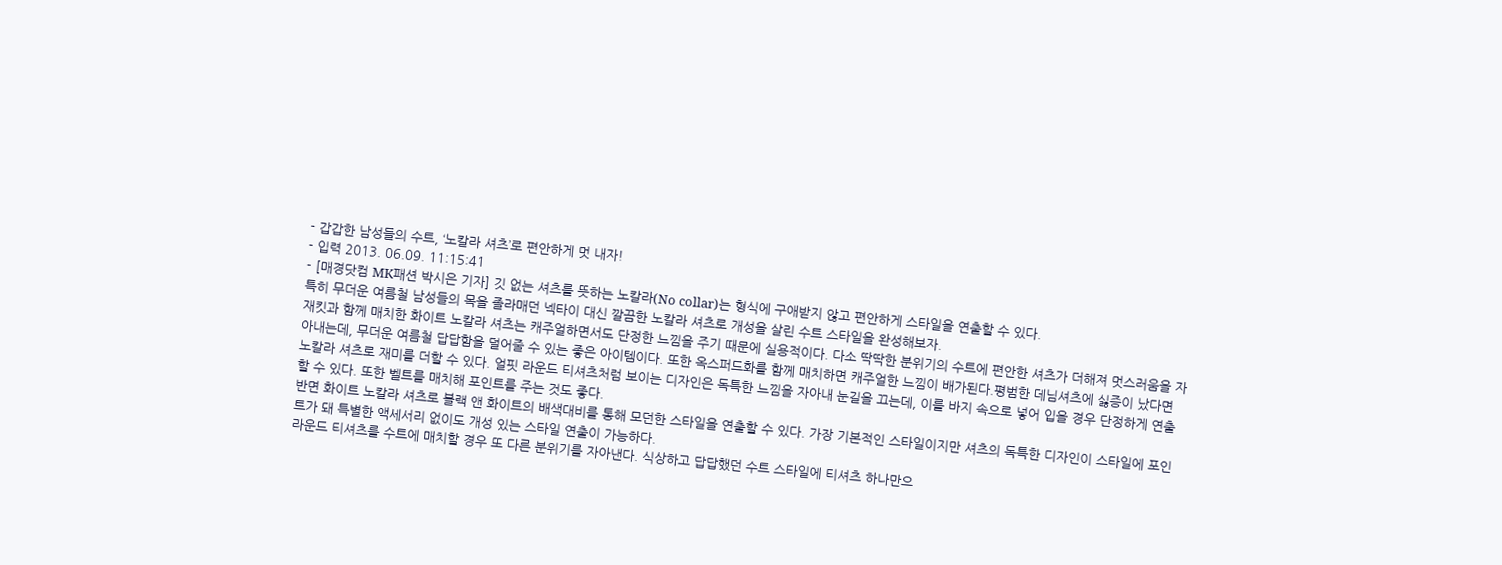- 갑갑한 남성들의 수트, ‘노칼라 셔츠’로 편안하게 멋 내자!
- 입력 2013. 06.09. 11:15:41
- [매경닷컴 MK패션 박시은 기자] 깃 없는 셔츠를 뜻하는 노칼라(No collar)는 형식에 구애받지 않고 편안하게 스타일을 연출할 수 있다.
특히 무더운 여름철 남성들의 목을 졸라매던 넥타이 대신 깔끔한 노칼라 셔츠로 개성을 살린 수트 스타일을 완성해보자.
재킷과 함께 매치한 화이트 노칼라 셔츠는 캐주얼하면서도 단정한 느낌을 주기 때문에 실용적이다. 다소 딱딱한 분위기의 수트에 편안한 셔츠가 더해져 멋스러움을 자아내는데, 무더운 여름철 답답함을 덜어줄 수 있는 좋은 아이템이다. 또한 옥스퍼드화를 함께 매치하면 캐주얼한 느낌이 배가된다.평범한 데님셔츠에 싫증이 났다면 노칼라 셔츠로 재미를 더할 수 있다. 얼핏 라운드 티셔츠처럼 보이는 디자인은 독특한 느낌을 자아내 눈길을 끄는데, 이를 바지 속으로 넣어 입을 경우 단정하게 연출할 수 있다. 또한 벨트를 매치해 포인트를 주는 것도 좋다.
반면 화이트 노칼라 셔츠로 블랙 앤 화이트의 배색대비를 통해 모던한 스타일을 연출할 수 있다. 가장 기본적인 스타일이지만 셔츠의 독특한 디자인이 스타일에 포인트가 돼 특별한 액세서리 없이도 개성 있는 스타일 연출이 가능하다.
라운드 티셔츠를 수트에 매치할 경우 또 다른 분위기를 자아낸다. 식상하고 답답했던 수트 스타일에 티셔츠 하나만으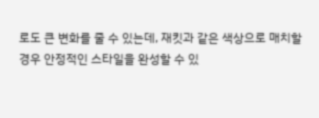로도 큰 변화를 줄 수 있는데, 재킷과 같은 색상으로 매치할 경우 안정적인 스타일을 완성할 수 있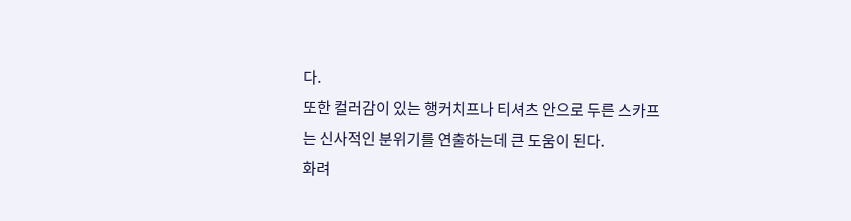다.
또한 컬러감이 있는 행커치프나 티셔츠 안으로 두른 스카프는 신사적인 분위기를 연출하는데 큰 도움이 된다.
화려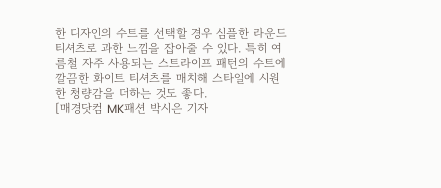한 디자인의 수트를 선택할 경우 심플한 라운드 티셔츠로 과한 느낌을 잡아줄 수 있다. 특히 여름철 자주 사용되는 스트라이프 패턴의 수트에 깔끔한 화이트 티셔츠를 매치해 스타일에 시원한 청량감을 더하는 것도 좋다.
[매경닷컴 MK패션 박시은 기자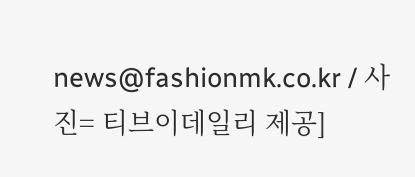news@fashionmk.co.kr / 사진= 티브이데일리 제공]